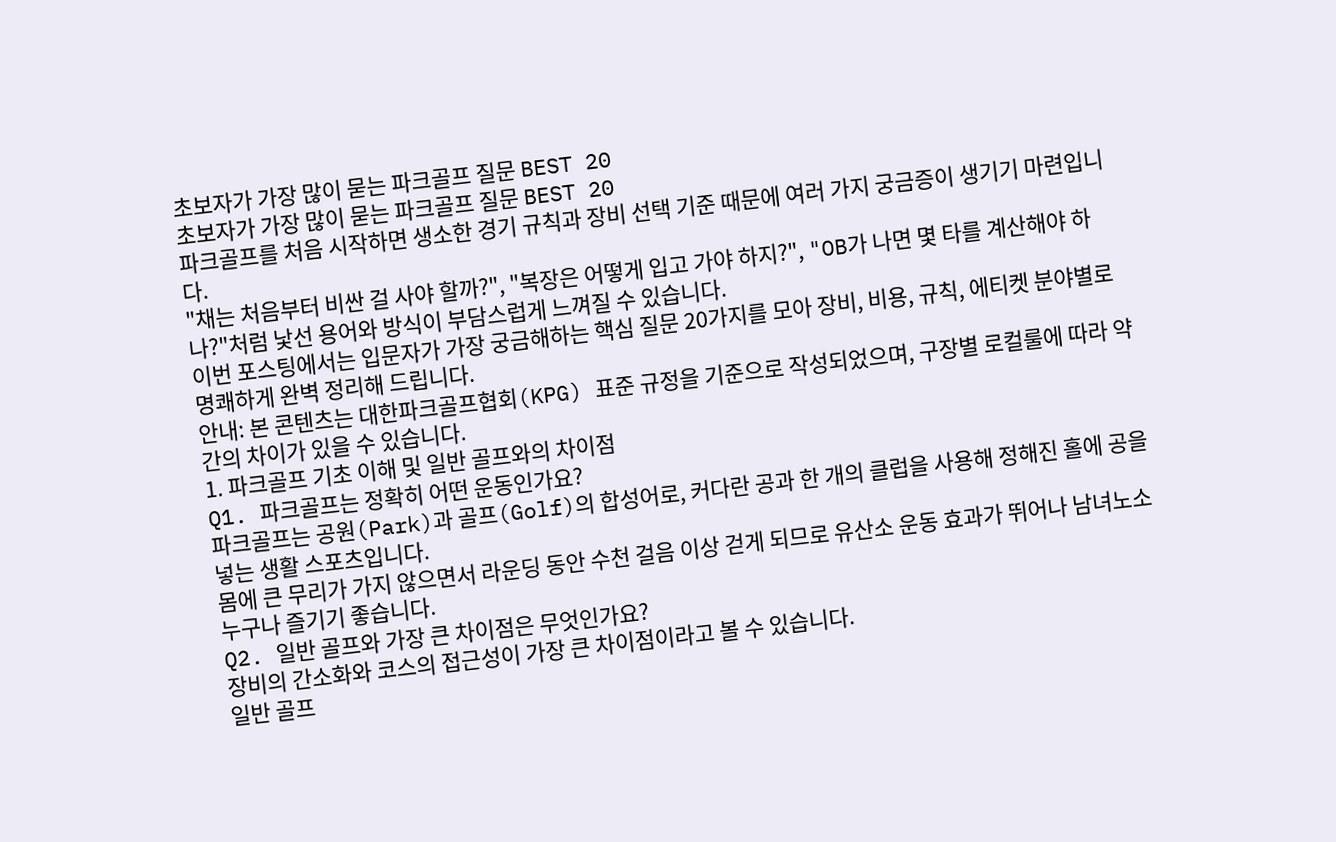초보자가 가장 많이 묻는 파크골프 질문 BEST 20
초보자가 가장 많이 묻는 파크골프 질문 BEST 20
파크골프를 처음 시작하면 생소한 경기 규칙과 장비 선택 기준 때문에 여러 가지 궁금증이 생기기 마련입니다.
"채는 처음부터 비싼 걸 사야 할까?", "복장은 어떻게 입고 가야 하지?", "OB가 나면 몇 타를 계산해야 하나?"처럼 낯선 용어와 방식이 부담스럽게 느껴질 수 있습니다.
이번 포스팅에서는 입문자가 가장 궁금해하는 핵심 질문 20가지를 모아 장비, 비용, 규칙, 에티켓 분야별로 명쾌하게 완벽 정리해 드립니다.
안내: 본 콘텐츠는 대한파크골프협회(KPG) 표준 규정을 기준으로 작성되었으며, 구장별 로컬룰에 따라 약간의 차이가 있을 수 있습니다.
1. 파크골프 기초 이해 및 일반 골프와의 차이점
Q1. 파크골프는 정확히 어떤 운동인가요?
파크골프는 공원(Park)과 골프(Golf)의 합성어로, 커다란 공과 한 개의 클럽을 사용해 정해진 홀에 공을 넣는 생활 스포츠입니다.
몸에 큰 무리가 가지 않으면서 라운딩 동안 수천 걸음 이상 걷게 되므로 유산소 운동 효과가 뛰어나 남녀노소 누구나 즐기기 좋습니다.
Q2. 일반 골프와 가장 큰 차이점은 무엇인가요?
장비의 간소화와 코스의 접근성이 가장 큰 차이점이라고 볼 수 있습니다.
일반 골프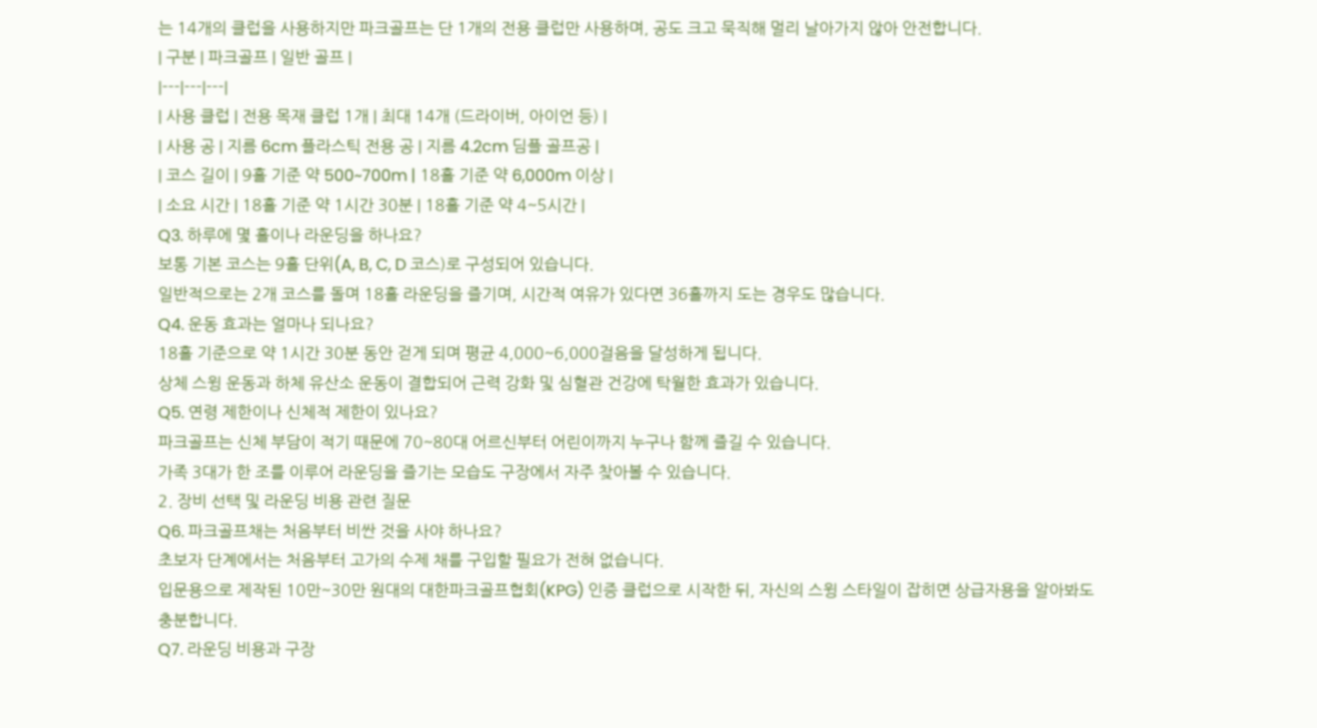는 14개의 클럽을 사용하지만 파크골프는 단 1개의 전용 클럽만 사용하며, 공도 크고 묵직해 멀리 날아가지 않아 안전합니다.
| 구분 | 파크골프 | 일반 골프 |
|---|---|---|
| 사용 클럽 | 전용 목재 클럽 1개 | 최대 14개 (드라이버, 아이언 등) |
| 사용 공 | 지름 6cm 플라스틱 전용 공 | 지름 4.2cm 딤플 골프공 |
| 코스 길이 | 9홀 기준 약 500~700m | 18홀 기준 약 6,000m 이상 |
| 소요 시간 | 18홀 기준 약 1시간 30분 | 18홀 기준 약 4~5시간 |
Q3. 하루에 몇 홀이나 라운딩을 하나요?
보통 기본 코스는 9홀 단위(A, B, C, D 코스)로 구성되어 있습니다.
일반적으로는 2개 코스를 돌며 18홀 라운딩을 즐기며, 시간적 여유가 있다면 36홀까지 도는 경우도 많습니다.
Q4. 운동 효과는 얼마나 되나요?
18홀 기준으로 약 1시간 30분 동안 걷게 되며 평균 4,000~6,000걸음을 달성하게 됩니다.
상체 스윙 운동과 하체 유산소 운동이 결합되어 근력 강화 및 심혈관 건강에 탁월한 효과가 있습니다.
Q5. 연령 제한이나 신체적 제한이 있나요?
파크골프는 신체 부담이 적기 때문에 70~80대 어르신부터 어린이까지 누구나 함께 즐길 수 있습니다.
가족 3대가 한 조를 이루어 라운딩을 즐기는 모습도 구장에서 자주 찾아볼 수 있습니다.
2. 장비 선택 및 라운딩 비용 관련 질문
Q6. 파크골프채는 처음부터 비싼 것을 사야 하나요?
초보자 단계에서는 처음부터 고가의 수제 채를 구입할 필요가 전혀 없습니다.
입문용으로 제작된 10만~30만 원대의 대한파크골프협회(KPG) 인증 클럽으로 시작한 뒤, 자신의 스윙 스타일이 잡히면 상급자용을 알아봐도 충분합니다.
Q7. 라운딩 비용과 구장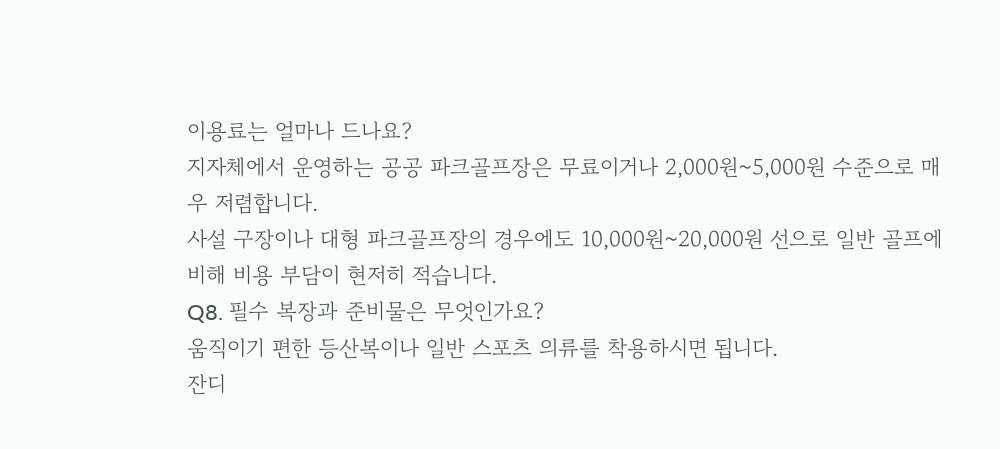이용료는 얼마나 드나요?
지자체에서 운영하는 공공 파크골프장은 무료이거나 2,000원~5,000원 수준으로 매우 저렴합니다.
사설 구장이나 대형 파크골프장의 경우에도 10,000원~20,000원 선으로 일반 골프에 비해 비용 부담이 현저히 적습니다.
Q8. 필수 복장과 준비물은 무엇인가요?
움직이기 편한 등산복이나 일반 스포츠 의류를 착용하시면 됩니다.
잔디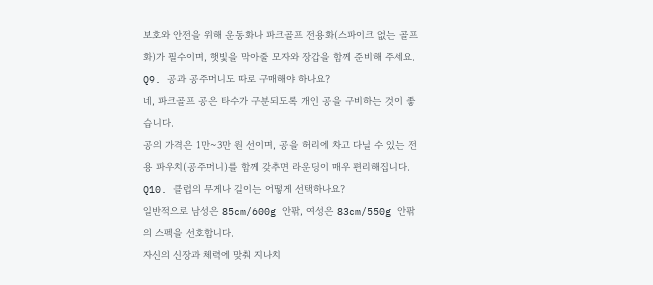보호와 안전을 위해 운동화나 파크골프 전용화(스파이크 없는 골프화)가 필수이며, 햇빛을 막아줄 모자와 장갑을 함께 준비해 주세요.
Q9. 공과 공주머니도 따로 구매해야 하나요?
네, 파크골프 공은 타수가 구분되도록 개인 공을 구비하는 것이 좋습니다.
공의 가격은 1만~3만 원 선이며, 공을 허리에 차고 다닐 수 있는 전용 파우치(공주머니)를 함께 갖추면 라운딩이 매우 편리해집니다.
Q10. 클럽의 무게나 길이는 어떻게 선택하나요?
일반적으로 남성은 85cm/600g 안팎, 여성은 83cm/550g 안팎의 스펙을 선호합니다.
자신의 신장과 체력에 맞춰 지나치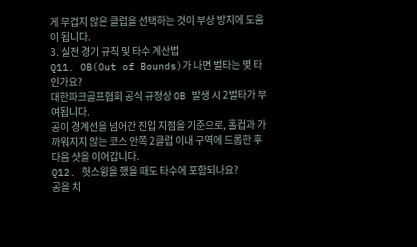게 무겁지 않은 클럽을 선택하는 것이 부상 방지에 도움이 됩니다.
3. 실전 경기 규칙 및 타수 계산법
Q11. OB(Out of Bounds)가 나면 벌타는 몇 타인가요?
대한파크골프협회 공식 규정상 OB 발생 시 2벌타가 부여됩니다.
공이 경계선을 넘어간 진입 지점을 기준으로, 홀컵과 가까워지지 않는 코스 안쪽 2클럽 이내 구역에 드롭한 후 다음 샷을 이어갑니다.
Q12. 헛스윙을 했을 때도 타수에 포함되나요?
공을 치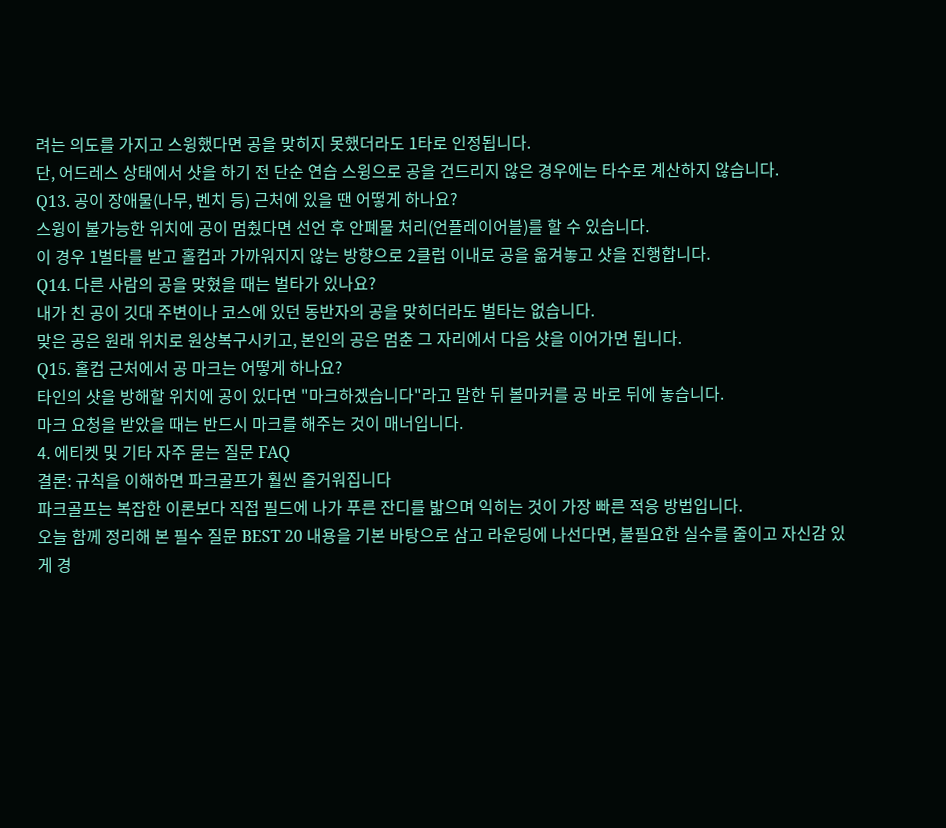려는 의도를 가지고 스윙했다면 공을 맞히지 못했더라도 1타로 인정됩니다.
단, 어드레스 상태에서 샷을 하기 전 단순 연습 스윙으로 공을 건드리지 않은 경우에는 타수로 계산하지 않습니다.
Q13. 공이 장애물(나무, 벤치 등) 근처에 있을 땐 어떻게 하나요?
스윙이 불가능한 위치에 공이 멈췄다면 선언 후 안폐물 처리(언플레이어블)를 할 수 있습니다.
이 경우 1벌타를 받고 홀컵과 가까워지지 않는 방향으로 2클럽 이내로 공을 옮겨놓고 샷을 진행합니다.
Q14. 다른 사람의 공을 맞혔을 때는 벌타가 있나요?
내가 친 공이 깃대 주변이나 코스에 있던 동반자의 공을 맞히더라도 벌타는 없습니다.
맞은 공은 원래 위치로 원상복구시키고, 본인의 공은 멈춘 그 자리에서 다음 샷을 이어가면 됩니다.
Q15. 홀컵 근처에서 공 마크는 어떻게 하나요?
타인의 샷을 방해할 위치에 공이 있다면 "마크하겠습니다"라고 말한 뒤 볼마커를 공 바로 뒤에 놓습니다.
마크 요청을 받았을 때는 반드시 마크를 해주는 것이 매너입니다.
4. 에티켓 및 기타 자주 묻는 질문 FAQ
결론: 규칙을 이해하면 파크골프가 훨씬 즐거워집니다
파크골프는 복잡한 이론보다 직접 필드에 나가 푸른 잔디를 밟으며 익히는 것이 가장 빠른 적응 방법입니다.
오늘 함께 정리해 본 필수 질문 BEST 20 내용을 기본 바탕으로 삼고 라운딩에 나선다면, 불필요한 실수를 줄이고 자신감 있게 경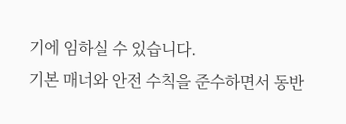기에 임하실 수 있습니다.
기본 매너와 안전 수칙을 준수하면서 동반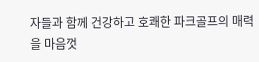자들과 함께 건강하고 호쾌한 파크골프의 매력을 마음껏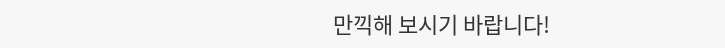만끽해 보시기 바랍니다!